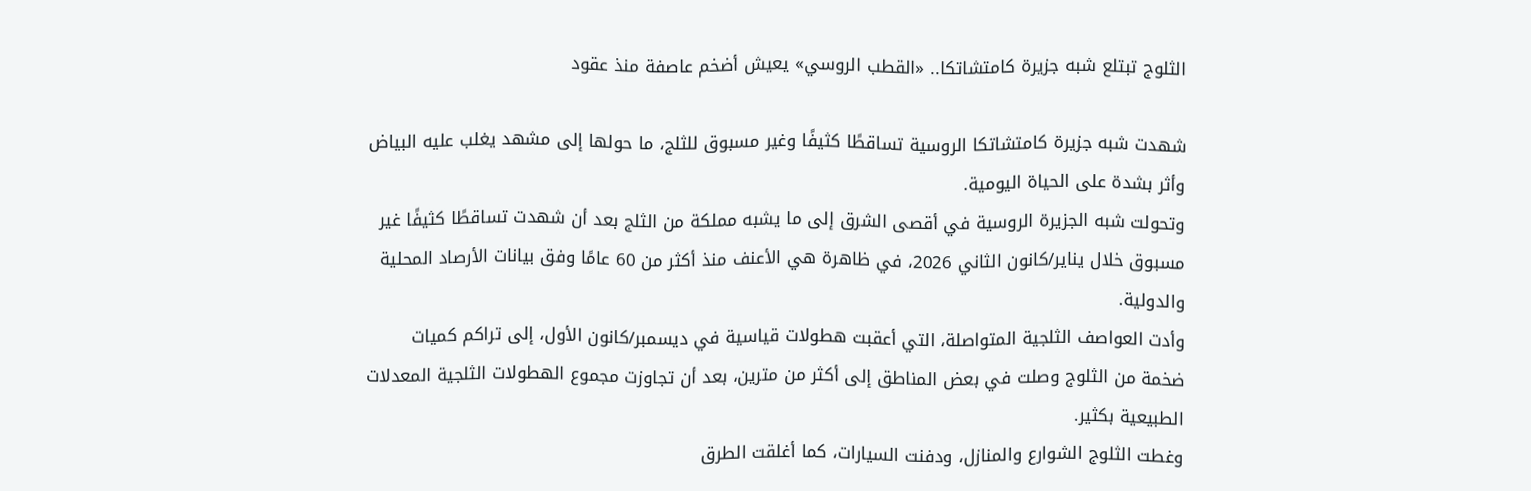الثلوج تبتلع شبه جزيرة كامتشاتكا.. «القطب الروسي» يعيش أضخم عاصفة منذ عقود

شهدت شبه جزيرة كامتشاتكا الروسية تساقطًا كثيفًا وغير مسبوق للثلج، ما حولها إلى مشهد يغلب عليه البياض وأثر بشدة على الحياة اليومية.
وتحولت شبه الجزيرة الروسية في أقصى الشرق إلى ما يشبه مملكة من الثلج بعد أن شهدت تساقطًا كثيفًا غير مسبوق خلال يناير/كانون الثاني 2026، في ظاهرة هي الأعنف منذ أكثر من 60 عامًا وفق بيانات الأرصاد المحلية والدولية.
وأدت العواصف الثلجية المتواصلة، التي أعقبت هطولات قياسية في ديسمبر/كانون الأول، إلى تراكم كميات ضخمة من الثلوج وصلت في بعض المناطق إلى أكثر من مترين، بعد أن تجاوزت مجموع الهطولات الثلجية المعدلات الطبيعية بكثير.
وغطت الثلوج الشوارع والمنازل، ودفنت السيارات، كما أغلقت الطرق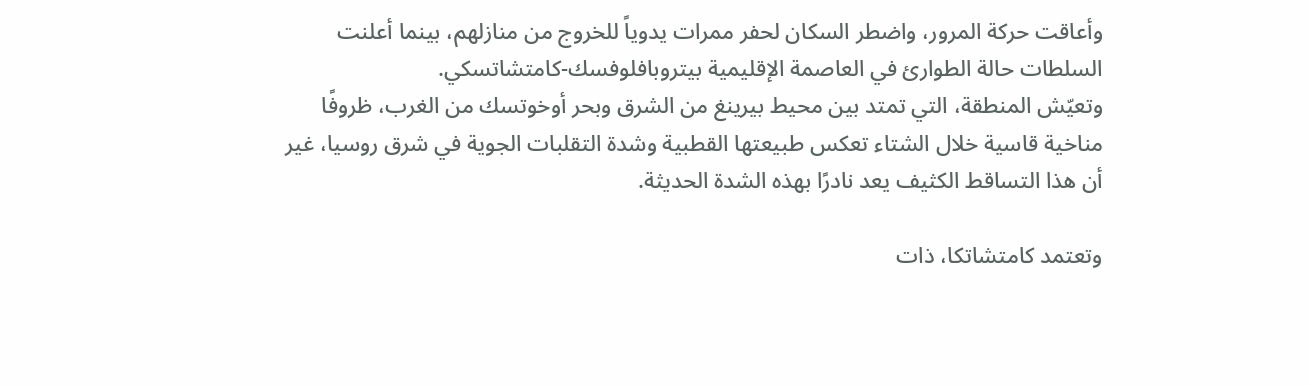وأعاقت حركة المرور، واضطر السكان لحفر ممرات يدوياً للخروج من منازلهم، بينما أعلنت السلطات حالة الطوارئ في العاصمة الإقليمية بيتروبافلوفسك-كامتشاتسكي.
وتعيّش المنطقة، التي تمتد بين محيط بيرينغ من الشرق وبحر أوخوتسك من الغرب، ظروفًا مناخية قاسية خلال الشتاء تعكس طبيعتها القطبية وشدة التقلبات الجوية في شرق روسيا، غير أن هذا التساقط الكثيف يعد نادرًا بهذه الشدة الحديثة.

وتعتمد كامتشاتكا، ذات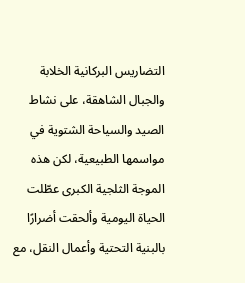التضاريس البركانية الخلابة والجبال الشاهقة، على نشاط الصيد والسياحة الشتوية في مواسمها الطبيعية، لكن هذه الموجة الثلجية الكبرى عطّلت الحياة اليومية وألحقت أضرارًا بالبنية التحتية وأعمال النقل، مع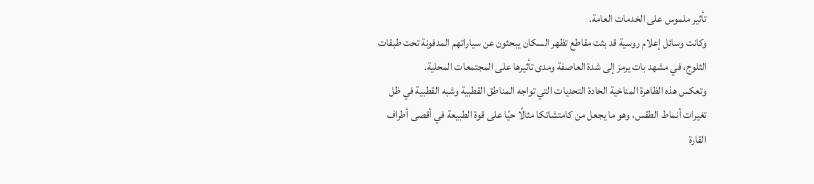تأثير ملموس على الخدمات العامة.
وكانت وسائل إعلام روسية قد بثت مقاطع تظهر السكان يبحثون عن سياراتهم المدفونة تحت طبقات الثلوج، في مشهد بات يرمز إلى شدة العاصفة ومدى تأثيرها على المجتمعات المحلية.
وتعكس هذه الظاهرة المناخية الحادة التحديات التي تواجه المناطق القطبية وشبه القطبية في ظل تغيرات أنماط الطقس، وهو ما يجعل من كامتشاتكا مثالًا حيًا على قوة الطبيعة في أقصى أطراف القارة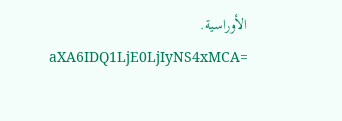الأوراسية.
aXA6IDQ1LjE0LjIyNS4xMCA=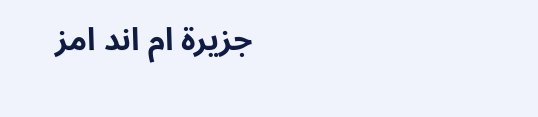جزيرة ام اند امز